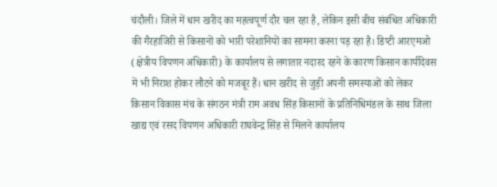चंदौली। जिले में धान खरीद का महत्वपूर्ण दौर चल रहा है, लेकिन इसी बीच संबंधित अधिकारी की गैरहाजिरी से किसानों को भारी परेशानियों का सामना करना पड़ रहा है। डिप्टी आरएमओ (क्षेत्रीय विपणन अधिकारी) के कार्यालय से लगातार नदारद रहने के कारण किसान कार्यदिवस में भी निराश होकर लौटने को मजबूर हैं। धान खरीद से जुड़ी अपनी समस्याओं को लेकर किसान विकास मंच के संगठन मंत्री राम अवध सिंह किसानों के प्रतिनिधिमंडल के साथ जिला खाद्य एवं रसद विपणन अधिकारी राघवेन्द्र सिंह से मिलने कार्यालय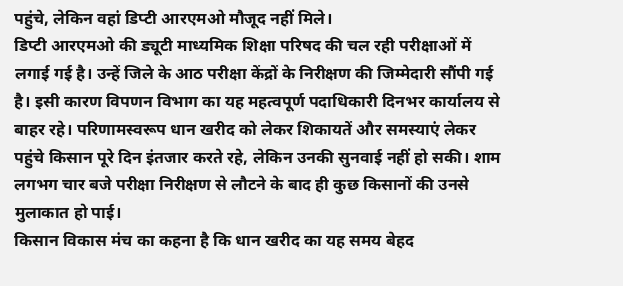पहुंचे, लेकिन वहां डिप्टी आरएमओ मौजूद नहीं मिले।
डिप्टी आरएमओ की ड्यूटी माध्यमिक शिक्षा परिषद की चल रही परीक्षाओं में लगाई गई है। उन्हें जिले के आठ परीक्षा केंद्रों के निरीक्षण की जिम्मेदारी सौंपी गई है। इसी कारण विपणन विभाग का यह महत्वपूर्ण पदाधिकारी दिनभर कार्यालय से बाहर रहे। परिणामस्वरूप धान खरीद को लेकर शिकायतें और समस्याएं लेकर पहुंचे किसान पूरे दिन इंतजार करते रहे, लेकिन उनकी सुनवाई नहीं हो सकी। शाम लगभग चार बजे परीक्षा निरीक्षण से लौटने के बाद ही कुछ किसानों की उनसे मुलाकात हो पाई।
किसान विकास मंच का कहना है कि धान खरीद का यह समय बेहद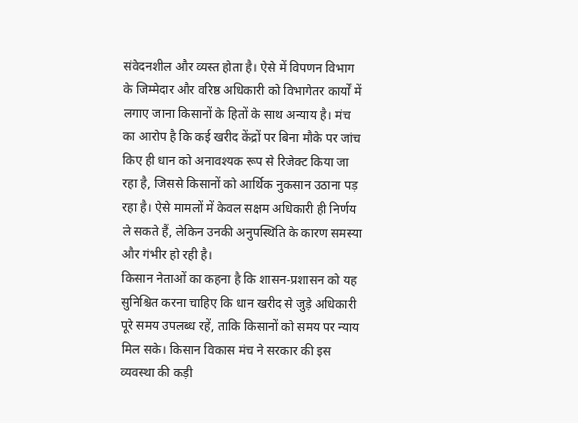संवेदनशील और व्यस्त होता है। ऐसे में विपणन विभाग के जिम्मेदार और वरिष्ठ अधिकारी को विभागेतर कार्यों में लगाए जाना किसानों के हितों के साथ अन्याय है। मंच का आरोप है कि कई खरीद केंद्रों पर बिना मौके पर जांच किए ही धान को अनावश्यक रूप से रिजेक्ट किया जा रहा है, जिससे किसानों को आर्थिक नुकसान उठाना पड़ रहा है। ऐसे मामलों में केवल सक्षम अधिकारी ही निर्णय ले सकते हैं, लेकिन उनकी अनुपस्थिति के कारण समस्या और गंभीर हो रही है।
किसान नेताओं का कहना है कि शासन-प्रशासन को यह सुनिश्चित करना चाहिए कि धान खरीद से जुड़े अधिकारी पूरे समय उपलब्ध रहें, ताकि किसानों को समय पर न्याय मिल सके। किसान विकास मंच ने सरकार की इस व्यवस्था की कड़ी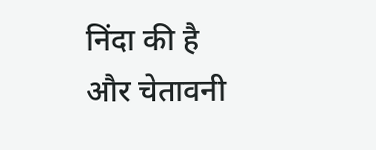निंदा की है और चेतावनी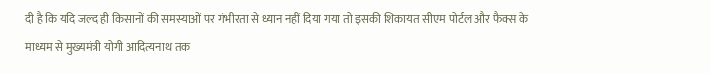दी है कि यदि जल्द ही किसानों की समस्याओं पर गंभीरता से ध्यान नहीं दिया गया तो इसकी शिकायत सीएम पोर्टल और फैक्स के माध्यम से मुख्यमंत्री योगी आदित्यनाथ तक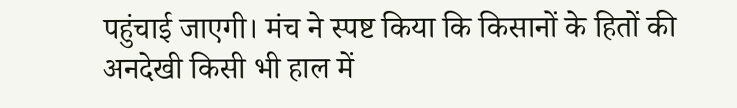पहुंचाई जाएगी। मंच ने स्पष्ट किया कि किसानों के हितों की अनदेखी किसी भी हाल में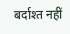बर्दाश्त नहीं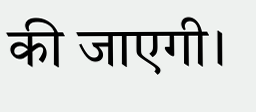की जाएगी।